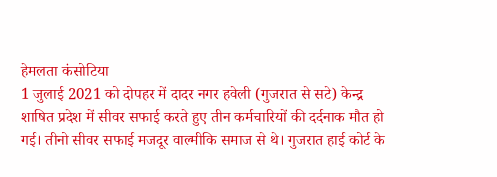हेमलता कंसोटिया
1 जुलाई 2021 को दोपहर में दादर नगर हवेली (गुजरात से सटे) केन्द्र शाषित प्रदेश में सीवर सफाई करते हुए तीन कर्मचारियों की दर्दनाक मौत हो गई। तीनो सीवर सफाई मजदूर वाल्मीकि समाज से थे। गुजरात हाई कोर्ट के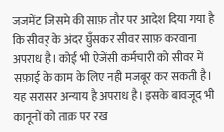जजमेंट जिसमे की साफ़ तौर पर आदेश दिया गया है कि सीवर् के अंदर घुँसकर सीवर साफ़ करवाना अपराध है। कोई भी ऐजेंसी कर्मचारी को सीवर में सफ़ाई के काम के लिए नही मजबूर कर सकती है। यह सरासर अन्याय है अपराध है। इसके बावजूद भी कानूनों को ताक़ पर रख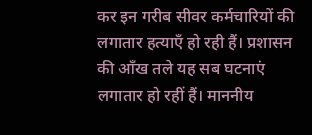कर इन गरीब सीवर कर्मचारियों की लगातार हत्याएँ हो रही हैं। प्रशासन की आँख तले यह सब घटनाएं लगातार हो रहीं हैं। माननीय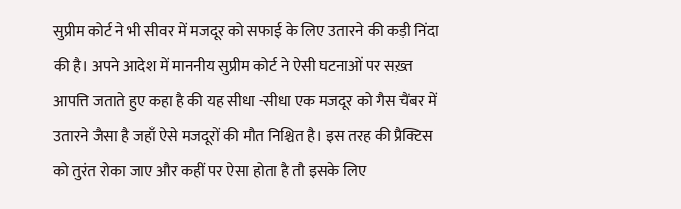सुप्रीम कोर्ट ने भी सीवर में मजदूर को सफाई के लिए उतारने की कड़ी निंदा की है। अपने आदेश में माननीय सुप्रीम कोर्ट ने ऐसी घटनाओं पर सख़्त आपत्ति जताते हुए कहा है की यह सीधा -सीधा एक मजदूर को गैस चैंबर में उतारने जैसा है जहाँ ऐसे मजदूरों की मौत निश्चित है। इस तरह की प्रैक्टिस को तुरंत रोका जाए और कहीं पर ऐसा होता है तौ इसके लिए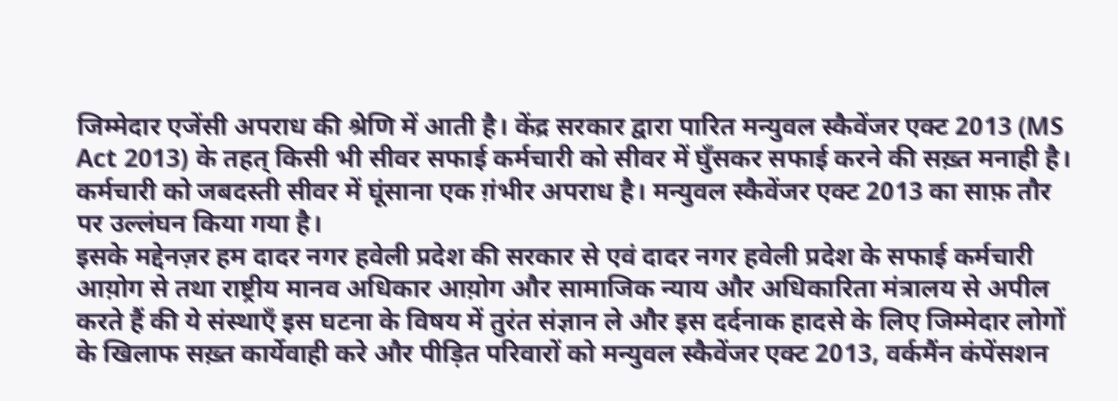जिम्मेदार एजेंसी अपराध की श्रेणि में आती है। केंद्र सरकार द्वारा पारित मन्युवल स्कैवेंजर एक्ट 2013 (MS Act 2013) के तहत् किसी भी सीवर सफाई कर्मचारी को सीवर में घुँसकर सफाई करने की सख़्त मनाही है। कर्मचारी को जबदस्ती सीवर में घूंसाना एक ग़ंभीर अपराध है। मन्युवल स्कैवेंजर एक्ट 2013 का साफ़ तौर पर उल्लंघन किया गया है।
इसके मद्देनज़र हम दादर नगर हवेली प्रदेश की सरकार से एवं दादर नगर हवेली प्रदेश के सफाई कर्मचारी आय़ोग से तथा राष्ट्रीय मानव अधिकार आय़ोग और सामाजिक न्याय और अधिकारिता मंत्रालय से अपील करते हैं की ये संस्थाएँ इस घटना के विषय में तुरंत संज्ञान ले और इस दर्दनाक हादसे के लिए जिम्मेदार लोगों के खिलाफ सख़्त कार्येवाही करे और पीड़ित परिवारों को मन्युवल स्कैवेंजर एक्ट 2013, वर्कमैंन कंपेंसशन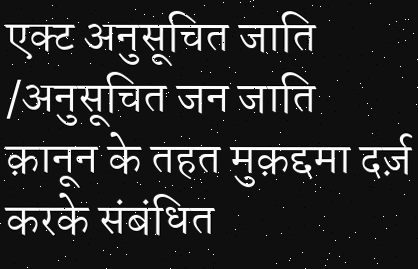एक्ट अनुसूचित जाति /अनुसूचित जन जाति क़ानून के तहत मुक़द्दमा दर्ज़ करके संबंधित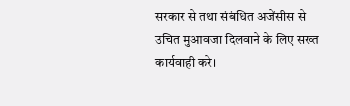सरकार से तथा संबंधित अजेंसीस से उचित मुआवजा दिलवाने के लिए सख्त कार्यवाही करे।